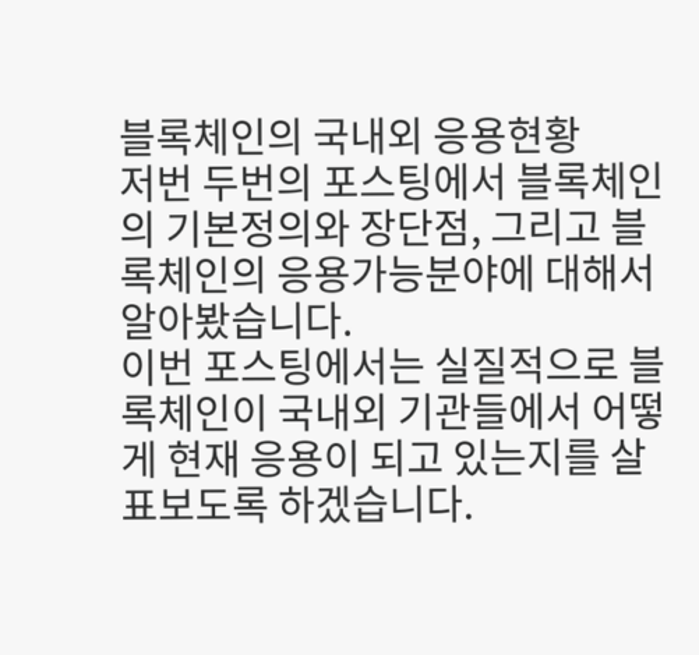블록체인의 국내외 응용현황
저번 두번의 포스팅에서 블록체인의 기본정의와 장단점, 그리고 블록체인의 응용가능분야에 대해서 알아봤습니다.
이번 포스팅에서는 실질적으로 블록체인이 국내외 기관들에서 어떻게 현재 응용이 되고 있는지를 살표보도록 하겠습니다.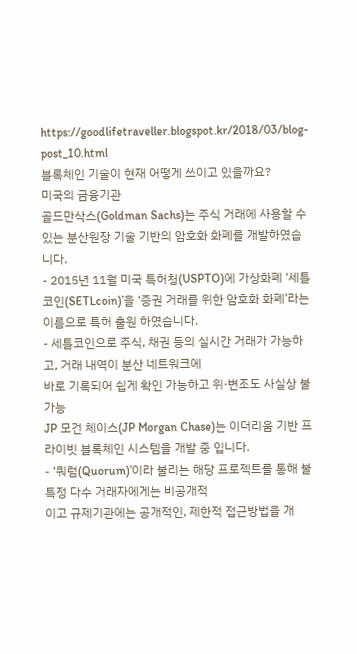https://goodlifetraveller.blogspot.kr/2018/03/blog-post_10.html
블록체인 기술이 현재 어떻게 쓰이고 있을까요?
미국의 금융기관
골드만삭스(Goldman Sachs)는 주식 거래에 사용할 수 있는 분산원장 기술 기반의 암호화 화폐를 개발하였습니다.
- 2015년 11월 미국 특허청(USPTO)에 가상화폐 ‘세틀코인(SETLcoin)’을 ‘증권 거래를 위한 암호화 화폐’라는 이름으로 특허 출원 하였습니다.
- 세틀코인으로 주식, 채권 등의 실시간 거래가 가능하고, 거래 내역이 분산 네트워크에
바로 기록되어 쉽게 확인 가능하고 위·변조도 사실상 불가능
JP 모건 체이스(JP Morgan Chase)는 이더리움 기반 프라이빗 블록체인 시스템을 개발 중 입니다.
- ‘쿼럼(Quorum)’이라 불리는 해당 프로젝트를 통해 불특정 다수 거래자에게는 비공개적
이고 규제기관에는 공개적인, 제한적 접근방법을 개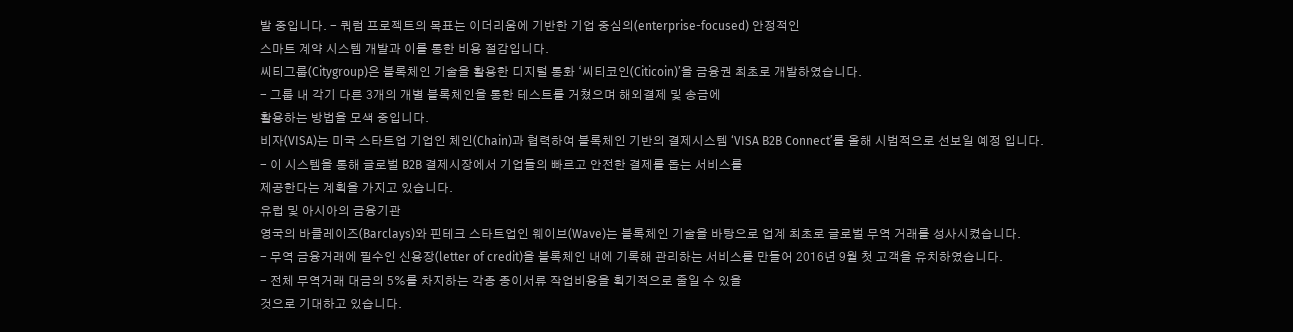발 중입니다. - 쿼럼 프로젝트의 목표는 이더리움에 기반한 기업 중심의(enterprise-focused) 안정적인
스마트 계약 시스템 개발과 이를 통한 비용 절감입니다.
씨티그룹(Citygroup)은 블록체인 기술을 활용한 디지털 통화 ‘씨티코인(Citicoin)’을 금융권 최초로 개발하였습니다.
- 그룹 내 각기 다른 3개의 개별 블록체인을 통한 테스트를 거쳤으며 해외결제 및 송금에
활용하는 방법을 모색 중입니다.
비자(VISA)는 미국 스타트업 기업인 체인(Chain)과 협력하여 블록체인 기반의 결제시스템 ‘VISA B2B Connect’를 올해 시범적으로 선보일 예정 입니다.
- 이 시스템을 통해 글로벌 B2B 결제시장에서 기업들의 빠르고 안전한 결제를 돕는 서비스를
제공한다는 계획을 가지고 있습니다.
유럽 및 아시아의 금융기관
영국의 바클레이즈(Barclays)와 핀테크 스타트업인 웨이브(Wave)는 블록체인 기술을 바탕으로 업계 최초로 글로벌 무역 거래를 성사시켰습니다.
- 무역 금융거래에 필수인 신용장(letter of credit)을 블록체인 내에 기록해 관리하는 서비스를 만들어 2016년 9월 첫 고객을 유치하였습니다.
- 전체 무역거래 대금의 5%를 차지하는 각종 종이서류 작업비용을 획기적으로 줄일 수 있을
것으로 기대하고 있습니다.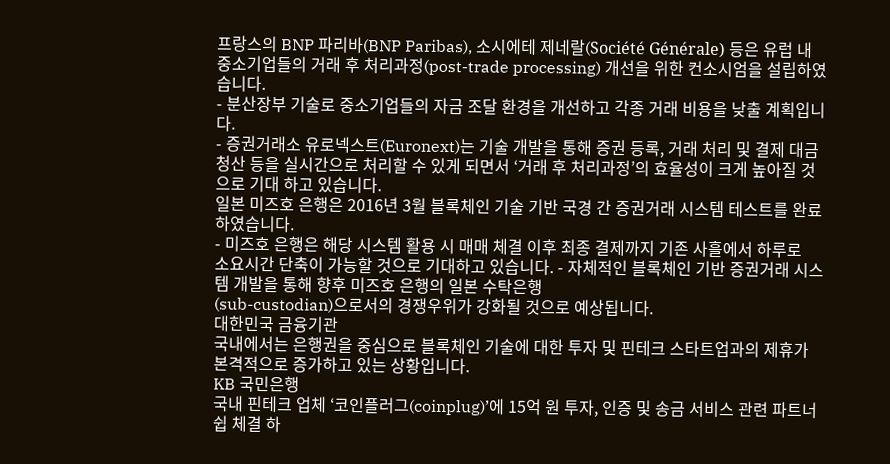프랑스의 BNP 파리바(BNP Paribas), 소시에테 제네랄(Société Générale) 등은 유럽 내 중소기업들의 거래 후 처리과정(post-trade processing) 개선을 위한 컨소시엄을 설립하였습니다.
- 분산장부 기술로 중소기업들의 자금 조달 환경을 개선하고 각종 거래 비용을 낮출 계획입니다.
- 증권거래소 유로넥스트(Euronext)는 기술 개발을 통해 증권 등록, 거래 처리 및 결제 대금 청산 등을 실시간으로 처리할 수 있게 되면서 ‘거래 후 처리과정’의 효율성이 크게 높아질 것으로 기대 하고 있습니다.
일본 미즈호 은행은 2016년 3월 블록체인 기술 기반 국경 간 증권거래 시스템 테스트를 완료 하였습니다.
- 미즈호 은행은 해당 시스템 활용 시 매매 체결 이후 최종 결제까지 기존 사흘에서 하루로
소요시간 단축이 가능할 것으로 기대하고 있습니다. - 자체적인 블록체인 기반 증권거래 시스템 개발을 통해 향후 미즈호 은행의 일본 수탁은행
(sub-custodian)으로서의 경쟁우위가 강화될 것으로 예상됩니다.
대한민국 금융기관
국내에서는 은행권을 중심으로 블록체인 기술에 대한 투자 및 핀테크 스타트업과의 제휴가 본격적으로 증가하고 있는 상황입니다.
KB 국민은행
국내 핀테크 업체 ‘코인플러그(coinplug)’에 15억 원 투자, 인증 및 송금 서비스 관련 파트너쉽 체결 하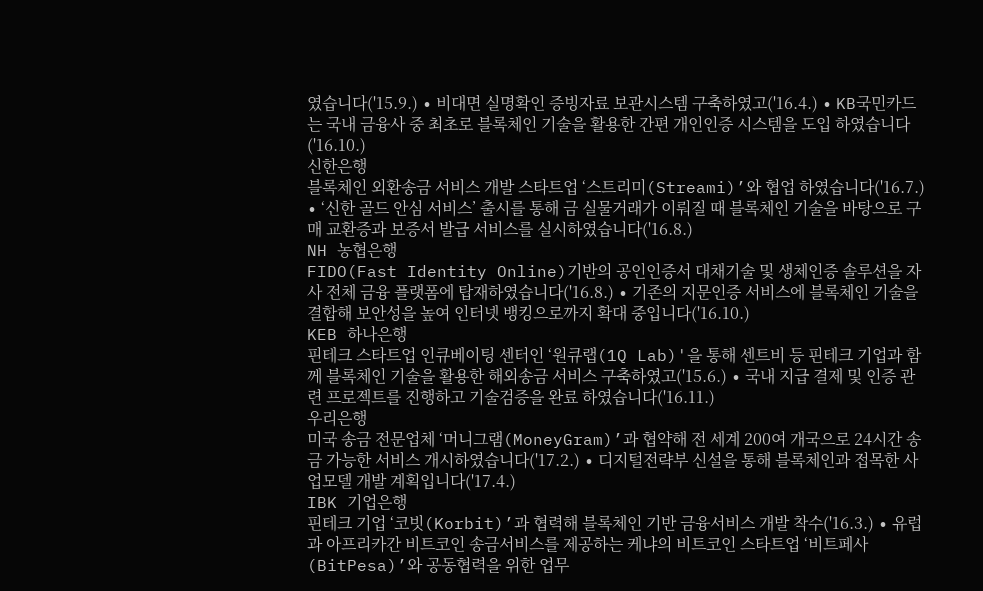였습니다('15.9.) ∙ 비대면 실명확인 증빙자료 보관시스템 구축하였고('16.4.) ∙ KB국민카드는 국내 금융사 중 최초로 블록체인 기술을 활용한 간편 개인인증 시스템을 도입 하였습니다('16.10.)
신한은행
블록체인 외환송금 서비스 개발 스타트업 ‘스트리미(Streami)’와 협업 하였습니다('16.7.) ∙ ‘신한 골드 안심 서비스’ 출시를 통해 금 실물거래가 이뤄질 때 블록체인 기술을 바탕으로 구매 교환증과 보증서 발급 서비스를 실시하였습니다('16.8.)
NH 농협은행
FIDO(Fast Identity Online)기반의 공인인증서 대채기술 및 생체인증 솔루션을 자사 전체 금융 플랫폼에 탑재하였습니다('16.8.) ∙ 기존의 지문인증 서비스에 블록체인 기술을 결합해 보안성을 높여 인터넷 뱅킹으로까지 확대 중입니다('16.10.)
KEB 하나은행
핀테크 스타트업 인큐베이팅 센터인 ‘원큐랩(1Q Lab)'을 통해 센트비 등 핀테크 기업과 함께 블록체인 기술을 활용한 해외송금 서비스 구축하였고('15.6.) ∙ 국내 지급 결제 및 인증 관련 프로젝트를 진행하고 기술검증을 완료 하였습니다('16.11.)
우리은행
미국 송금 전문업체 ‘머니그램(MoneyGram)’과 협약해 전 세계 200여 개국으로 24시간 송금 가능한 서비스 개시하였습니다('17.2.) ∙ 디지털전략부 신설을 통해 블록체인과 접목한 사업모델 개발 계획입니다('17.4.)
IBK 기업은행
핀테크 기업 ‘코빗(Korbit)’과 협력해 블록체인 기반 금융서비스 개발 착수('16.3.) ∙ 유럽과 아프리카간 비트코인 송금서비스를 제공하는 케냐의 비트코인 스타트업 ‘비트페사(BitPesa)’와 공동협력을 위한 업무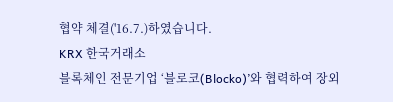협약 체결('16.7.)하였습니다.
KRX 한국거래소
블록체인 전문기업 ‘블로코(Blocko)’와 협력하여 장외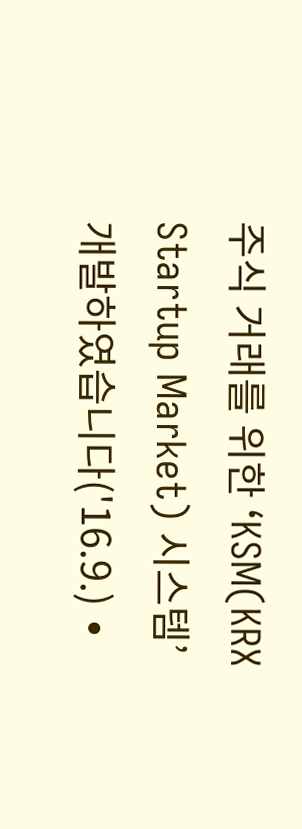주식 거래를 위한 ‘KSM(KRX Startup Market) 시스템’ 개발하였습니다('16.9.) ∙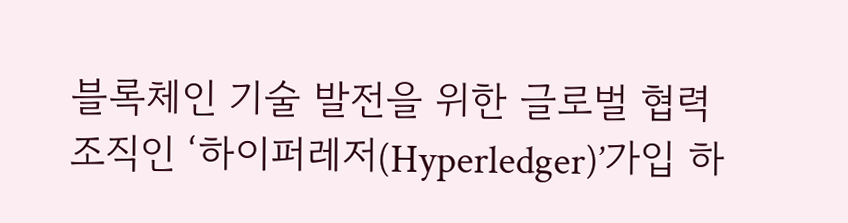블록체인 기술 발전을 위한 글로벌 협력조직인 ‘하이퍼레저(Hyperledger)’가입 하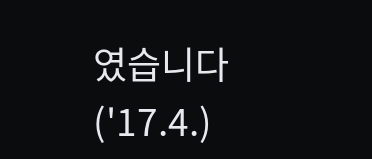였습니다('17.4.)